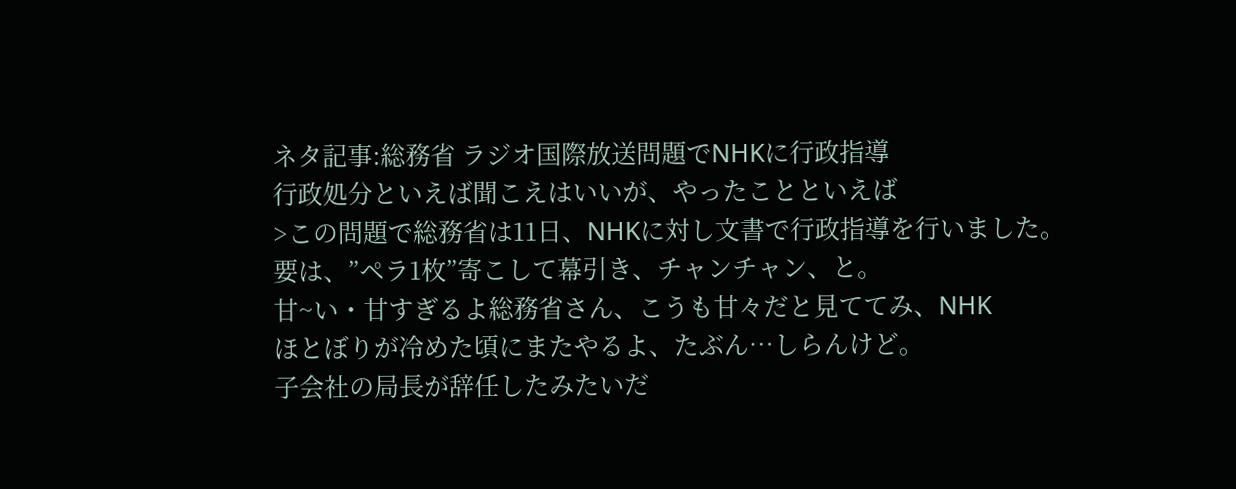ネタ記事:総務省 ラジオ国際放送問題でNHKに行政指導
行政処分といえば聞こえはいいが、やったことといえば
>この問題で総務省は11日、NHKに対し文書で行政指導を行いました。
要は、”ペラ1枚”寄こして幕引き、チャンチャン、と。
甘~い・甘すぎるよ総務省さん、こうも甘々だと見ててみ、NHK
ほとぼりが冷めた頃にまたやるよ、たぶん…しらんけど。
子会社の局長が辞任したみたいだ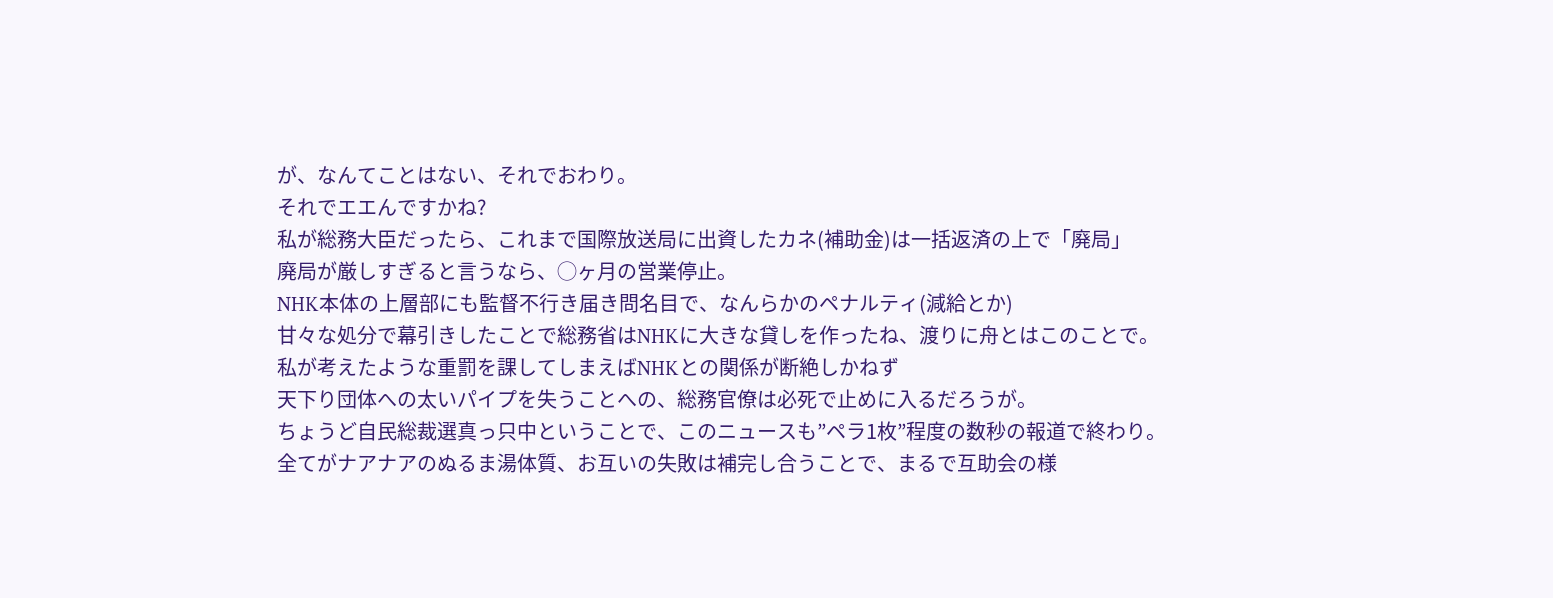が、なんてことはない、それでおわり。
それでエエんですかね?
私が総務大臣だったら、これまで国際放送局に出資したカネ(補助金)は一括返済の上で「廃局」
廃局が厳しすぎると言うなら、◯ヶ月の営業停止。
NHK本体の上層部にも監督不行き届き問名目で、なんらかのペナルティ(減給とか)
甘々な処分で幕引きしたことで総務省はNHKに大きな貸しを作ったね、渡りに舟とはこのことで。
私が考えたような重罰を課してしまえばNHKとの関係が断絶しかねず
天下り団体への太いパイプを失うことへの、総務官僚は必死で止めに入るだろうが。
ちょうど自民総裁選真っ只中ということで、このニュースも”ペラ1枚”程度の数秒の報道で終わり。
全てがナアナアのぬるま湯体質、お互いの失敗は補完し合うことで、まるで互助会の様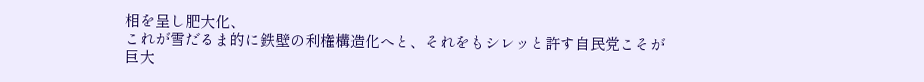相を呈し肥大化、
これが雪だるま的に鉄壁の利権構造化へと、それをもシレッと許す自民党こそが
巨大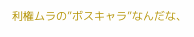利権ムラの”ボスキャラ”なんだな、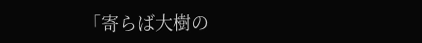「寄らば大樹の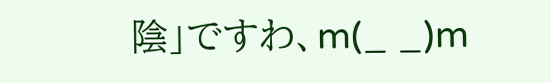陰」ですわ、m(_ _)m